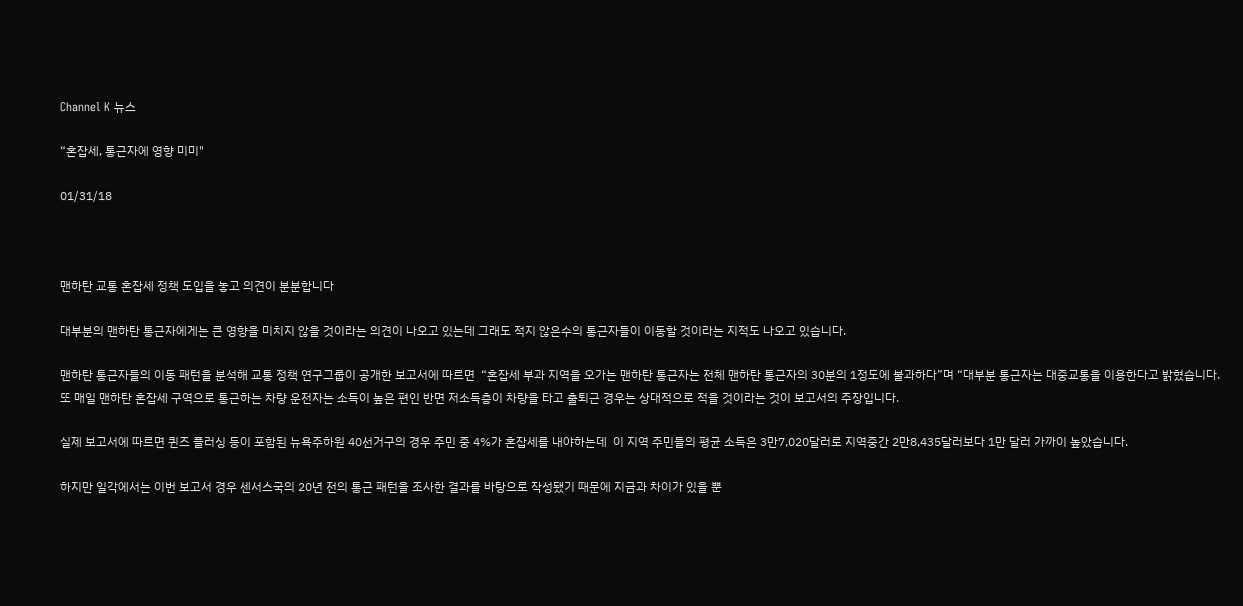Channel K 뉴스

“혼잡세, 통근자에 영향 미미"

01/31/18



맨하탄 교통 혼잡세 정책 도입을 놓고 의견이 분분합니다

대부분의 맨하탄 통근자에게는 큰 영향을 미치지 않을 것이라는 의견이 나오고 있는데 그래도 적지 않은수의 통근자들이 이동할 것이라는 지적도 나오고 있습니다.

맨하탄 통근자들의 이동 패턴을 분석해 교통 정책 연구그룹이 공개한 보고서에 따르면  “혼잡세 부과 지역을 오가는 맨하탄 통근자는 전체 맨하탄 통근자의 30분의 1정도에 불과하다”며 “대부분 통근자는 대중교통을 이용한다고 밝혔습니다.
또 매일 맨하탄 혼잡세 구역으로 통근하는 차량 운전자는 소득이 높은 편인 반면 저소득층이 차량을 타고 출퇴근 경우는 상대적으로 적을 것이라는 것이 보고서의 주장입니다.

실제 보고서에 따르면 퀸즈 플러싱 등이 포함된 뉴욕주하원 40선거구의 경우 주민 중 4%가 혼잡세를 내야하는데  이 지역 주민들의 평균 소득은 3만7,020달러로 지역중간 2만8,435달러보다 1만 달러 가까이 높았습니다.

하지만 일각에서는 이번 보고서 경우 센서스국의 20년 전의 통근 패턴을 조사한 결과를 바탕으로 작성됐기 때문에 지금과 차이가 있을 뿐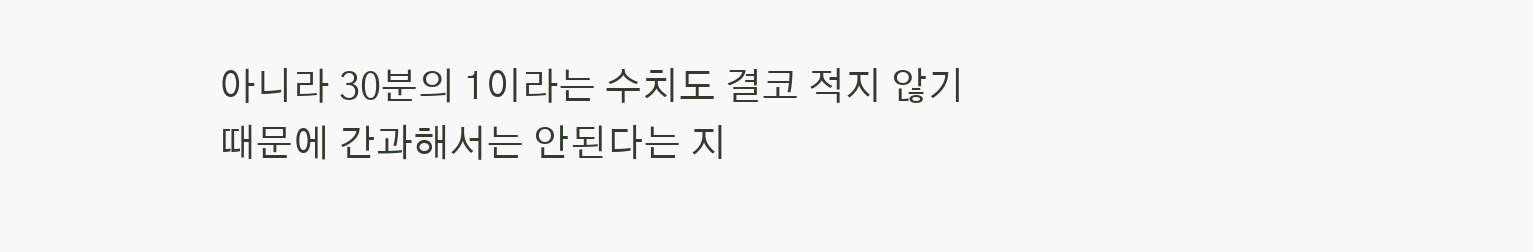아니라 30분의 1이라는 수치도 결코 적지 않기 때문에 간과해서는 안된다는 지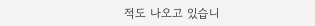적도 나오고 있습니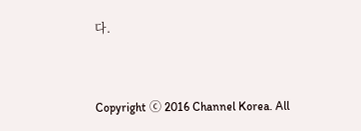다.


Copyright ⓒ 2016 Channel Korea. All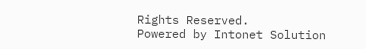Rights Reserved.
Powered by Intonet Solution